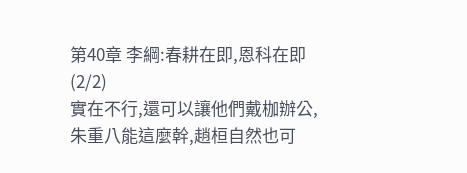第40章 李綱:春耕在即,恩科在即(2/2)
實在不行,還可以讓他們戴枷辦公,朱重八能這麼幹,趙桓自然也可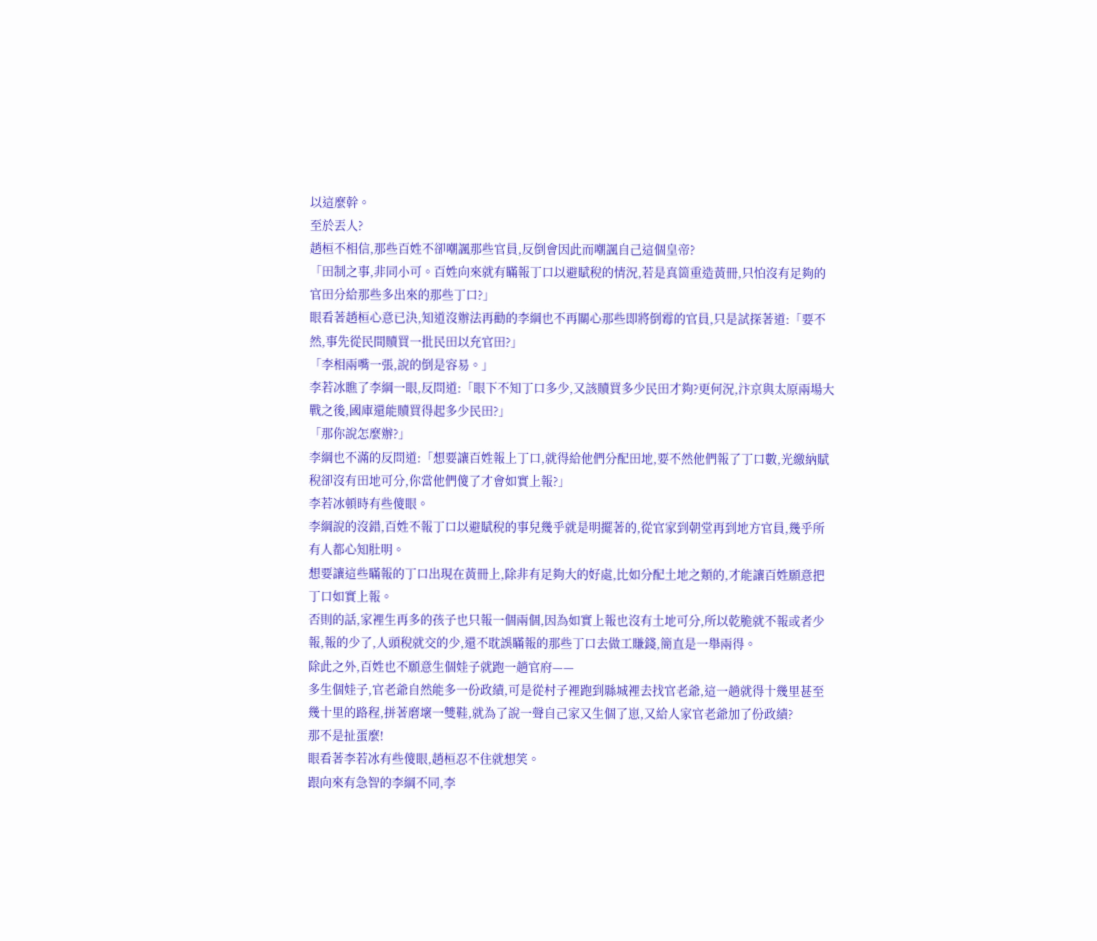以這麼幹。
至於丟人?
趙桓不相信,那些百姓不卻嘲諷那些官員,反倒會因此而嘲諷自己這個皇帝?
「田制之事,非同小可。百姓向來就有瞞報丁口以避賦稅的情況,若是真箇重造黃冊,只怕沒有足夠的官田分給那些多出來的那些丁口?」
眼看著趙桓心意已決,知道沒辦法再勸的李綱也不再關心那些即將倒霉的官員,只是試探著道:「要不然,事先從民間贖買一批民田以充官田?」
「李相兩嘴一張,說的倒是容易。」
李若冰瞧了李綱一眼,反問道:「眼下不知丁口多少,又該贖買多少民田才夠?更何況,汴京與太原兩場大戰之後,國庫還能贖買得起多少民田?」
「那你說怎麼辦?」
李綱也不滿的反問道:「想要讓百姓報上丁口,就得給他們分配田地,要不然他們報了丁口數,光繳納賦稅卻沒有田地可分,你當他們傻了才會如實上報?」
李若冰頓時有些傻眼。
李綱說的沒錯,百姓不報丁口以避賦稅的事兒幾乎就是明擺著的,從官家到朝堂再到地方官員,幾乎所有人都心知肚明。
想要讓這些瞞報的丁口出現在黃冊上,除非有足夠大的好處,比如分配土地之類的,才能讓百姓願意把丁口如實上報。
否則的話,家裡生再多的孩子也只報一個兩個,因為如實上報也沒有土地可分,所以乾脆就不報或者少報,報的少了,人頭稅就交的少,還不耽誤瞞報的那些丁口去做工賺錢,簡直是一舉兩得。
除此之外,百姓也不願意生個娃子就跑一趟官府——
多生個娃子,官老爺自然能多一份政績,可是從村子裡跑到縣城裡去找官老爺,這一趟就得十幾里甚至幾十里的路程,拼著磨壞一雙鞋,就為了說一聲自己家又生個了崽,又給人家官老爺加了份政績?
那不是扯蛋麼!
眼看著李若冰有些傻眼,趙桓忍不住就想笑。
跟向來有急智的李綱不同,李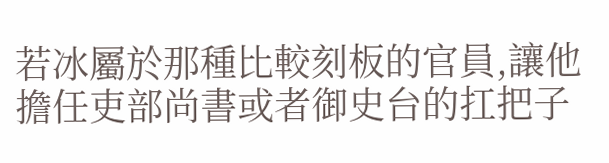若冰屬於那種比較刻板的官員,讓他擔任吏部尚書或者御史台的扛把子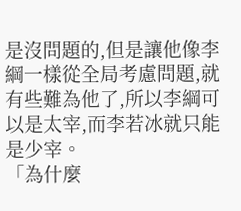是沒問題的,但是讓他像李綱一樣從全局考慮問題,就有些難為他了,所以李綱可以是太宰,而李若冰就只能是少宰。
「為什麼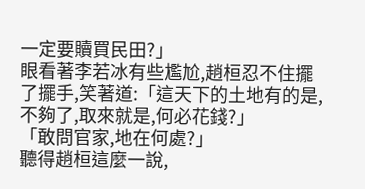一定要贖買民田?」
眼看著李若冰有些尷尬,趙桓忍不住擺了擺手,笑著道:「這天下的土地有的是,不夠了,取來就是,何必花錢?」
「敢問官家,地在何處?」
聽得趙桓這麼一說,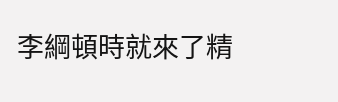李綱頓時就來了精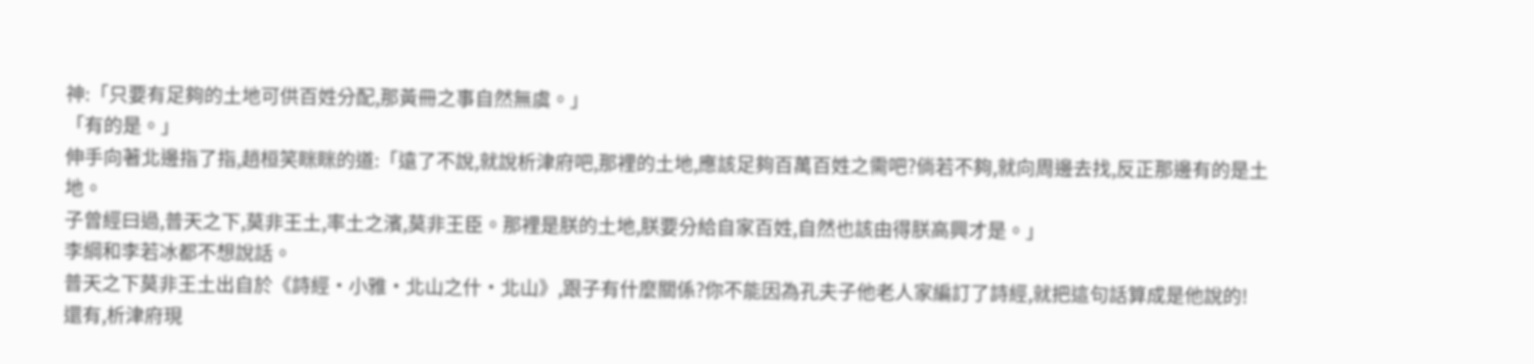神:「只要有足夠的土地可供百姓分配,那黃冊之事自然無虞。」
「有的是。」
伸手向著北邊指了指,趙桓笑眯眯的道:「遠了不說,就說析津府吧,那裡的土地,應該足夠百萬百姓之需吧?倘若不夠,就向周邊去找,反正那邊有的是土地。
子曾經曰過,普天之下,莫非王土,率土之濱,莫非王臣。那裡是朕的土地,朕要分給自家百姓,自然也該由得朕高興才是。」
李綱和李若冰都不想說話。
普天之下莫非王土出自於《詩經·小雅·北山之什·北山》,跟子有什麼關係?你不能因為孔夫子他老人家編訂了詩經,就把這句話算成是他說的!
還有,析津府現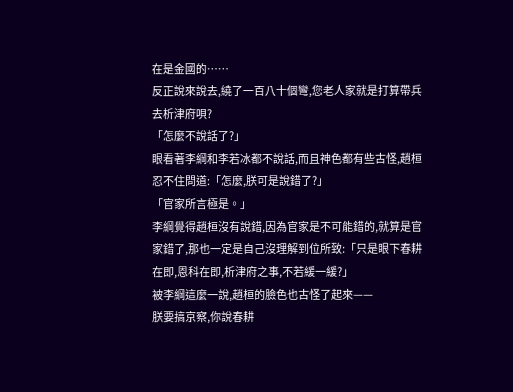在是金國的……
反正說來說去,繞了一百八十個彎,您老人家就是打算帶兵去析津府唄?
「怎麼不說話了?」
眼看著李綱和李若冰都不說話,而且神色都有些古怪,趙桓忍不住問道:「怎麼,朕可是說錯了?」
「官家所言極是。」
李綱覺得趙桓沒有說錯,因為官家是不可能錯的,就算是官家錯了,那也一定是自己沒理解到位所致:「只是眼下春耕在即,恩科在即,析津府之事,不若緩一緩?」
被李綱這麼一說,趙桓的臉色也古怪了起來——
朕要搞京察,你說春耕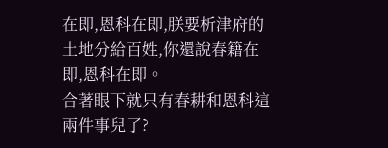在即,恩科在即,朕要析津府的土地分給百姓,你還說春籍在即,恩科在即。
合著眼下就只有春耕和恩科這兩件事兒了?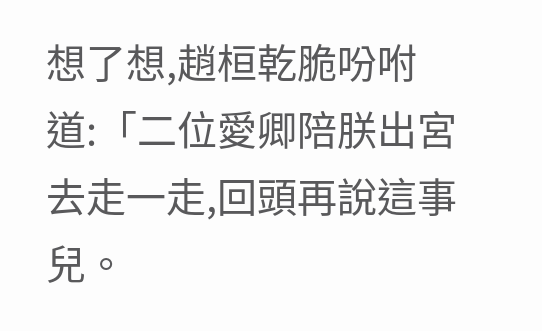想了想,趙桓乾脆吩咐道:「二位愛卿陪朕出宮去走一走,回頭再說這事兒。